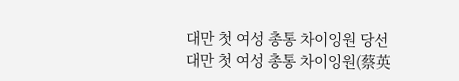대만 첫 여성 총통 차이잉원 당선
대만 첫 여성 총통 차이잉원(蔡英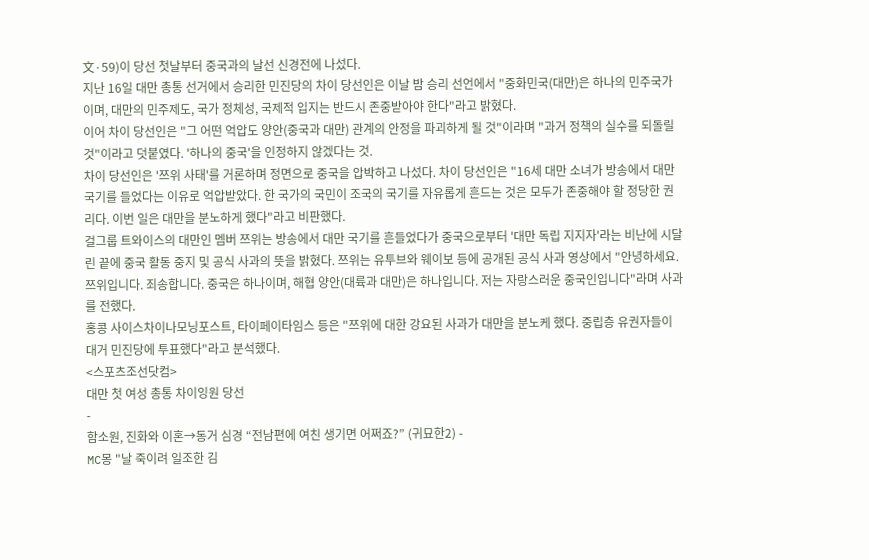文·59)이 당선 첫날부터 중국과의 날선 신경전에 나섰다.
지난 16일 대만 총통 선거에서 승리한 민진당의 차이 당선인은 이날 밤 승리 선언에서 "중화민국(대만)은 하나의 민주국가이며, 대만의 민주제도, 국가 정체성, 국제적 입지는 반드시 존중받아야 한다"라고 밝혔다.
이어 차이 당선인은 "그 어떤 억압도 양안(중국과 대만) 관계의 안정을 파괴하게 될 것"이라며 "과거 정책의 실수를 되돌릴 것"이라고 덧붙였다. '하나의 중국'을 인정하지 않겠다는 것.
차이 당선인은 '쯔위 사태'를 거론하며 정면으로 중국을 압박하고 나섰다. 차이 당선인은 "16세 대만 소녀가 방송에서 대만 국기를 들었다는 이유로 억압받았다. 한 국가의 국민이 조국의 국기를 자유롭게 흔드는 것은 모두가 존중해야 할 정당한 권리다. 이번 일은 대만을 분노하게 했다"라고 비판했다.
걸그룹 트와이스의 대만인 멤버 쯔위는 방송에서 대만 국기를 흔들었다가 중국으로부터 '대만 독립 지지자'라는 비난에 시달린 끝에 중국 활동 중지 및 공식 사과의 뜻을 밝혔다. 쯔위는 유투브와 웨이보 등에 공개된 공식 사과 영상에서 "안녕하세요. 쯔위입니다. 죄송합니다. 중국은 하나이며, 해협 양안(대륙과 대만)은 하나입니다. 저는 자랑스러운 중국인입니다"라며 사과를 전했다.
홍콩 사이스차이나모닝포스트, 타이페이타임스 등은 "쯔위에 대한 강요된 사과가 대만을 분노케 했다. 중립층 유권자들이 대거 민진당에 투표했다"라고 분석했다.
<스포츠조선닷컴>
대만 첫 여성 총통 차이잉원 당선
-
함소원, 진화와 이혼→동거 심경 “전남편에 여친 생기면 어쩌죠?” (귀묘한2) -
MC몽 "날 죽이려 일조한 김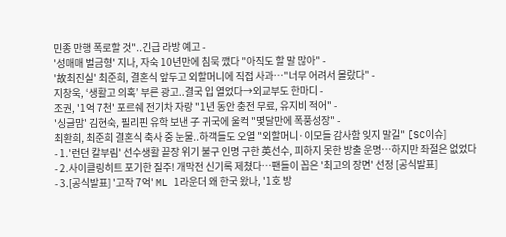민종 만행 폭로할 것"..긴급 라방 예고 -
'성매매 벌금형' 지나, 자숙 10년만에 침묵 깼다 "아직도 할 말 많아" -
'故최진실' 최준희, 결혼식 앞두고 외할머니에 직접 사과…"너무 어려서 몰랐다" -
지창욱, ‘생활고 의혹’ 부른 광고..결국 입 열었다→외교부도 한마디 -
조권, '1억 7천' 포르쉐 전기차 자랑 "1년 동안 충전 무료, 유지비 적어" -
'싱글맘' 김현숙, 필리핀 유학 보낸 子 귀국에 울컥 "몇달만에 폭풍성장" -
최환희, 최준희 결혼식 축사 중 눈물..하객들도 오열 "외할머니·이모들 감사함 잊지 말길" [SC이슈]
- 1.'런던 칼부림' 선수생활 끝장 위기 불구 인명 구한 英선수, 피하지 못한 방출 운명…하지만 좌절은 없었다
- 2.사이클링히트 포기한 질주! 개막전 신기록 제쳤다…팬들이 꼽은 '최고의 장면' 선정 [공식발표]
- 3.[공식발표] '고작 7억' ML 1라운더 왜 한국 왔나, '1호 방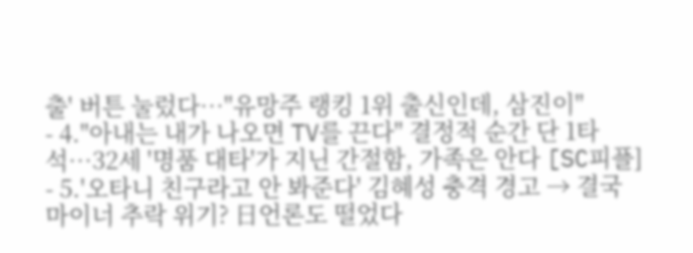출' 버튼 눌렀다…"유망주 랭킹 1위 출신인데, 삼진이"
- 4."아내는 내가 나오면 TV를 끈다" 결정적 순간 단 1타석…32세 '명품 대타'가 지닌 간절함, 가족은 안다 [SC피플]
- 5.'오타니 친구라고 안 봐준다' 김혜성 충격 경고 → 결국 마이너 추락 위기? 日언론도 떨었다